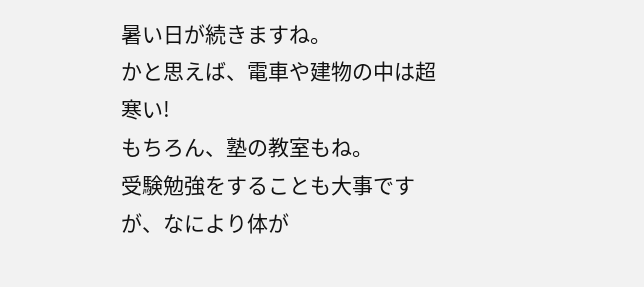暑い日が続きますね。
かと思えば、電車や建物の中は超寒い!
もちろん、塾の教室もね。
受験勉強をすることも大事ですが、なにより体が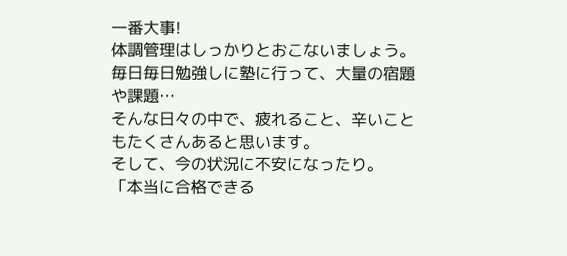一番大事!
体調管理はしっかりとおこないましょう。
毎日毎日勉強しに塾に行って、大量の宿題や課題…
そんな日々の中で、疲れること、辛いこともたくさんあると思います。
そして、今の状況に不安になったり。
「本当に合格できる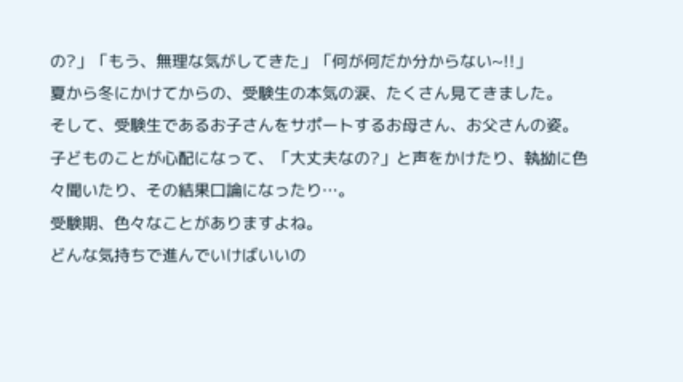の?」「もう、無理な気がしてきた」「何が何だか分からない~!!」
夏から冬にかけてからの、受験生の本気の涙、たくさん見てきました。
そして、受験生であるお子さんをサポートするお母さん、お父さんの姿。
子どものことが心配になって、「大丈夫なの?」と声をかけたり、執拗に色々聞いたり、その結果口論になったり…。
受験期、色々なことがありますよね。
どんな気持ちで進んでいけばいいの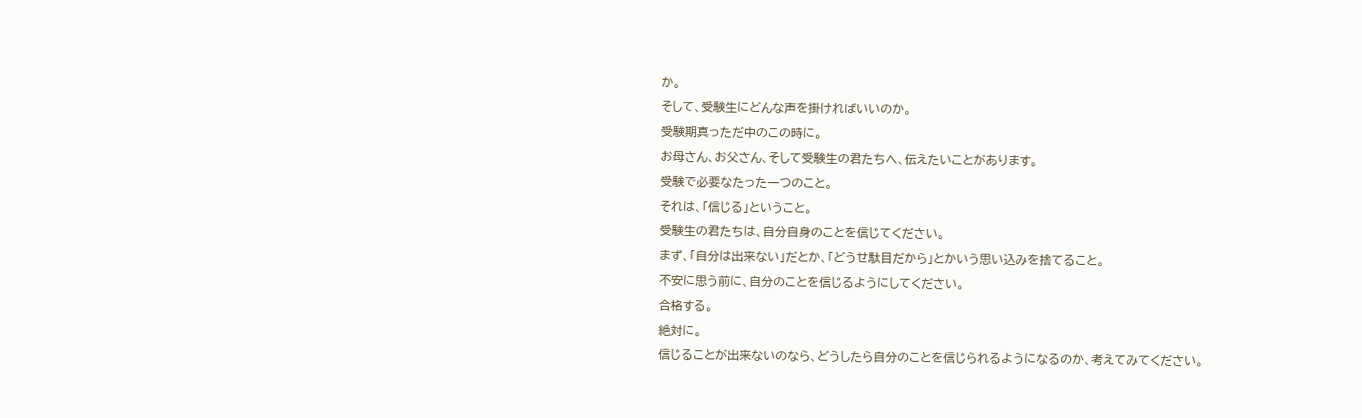か。
そして、受験生にどんな声を掛ければいいのか。
受験期真っただ中のこの時に。
お母さん、お父さん、そして受験生の君たちへ、伝えたいことがあります。
受験で必要なたった一つのこと。
それは、「信じる」ということ。
受験生の君たちは、自分自身のことを信じてください。
まず、「自分は出来ない」だとか、「どうせ駄目だから」とかいう思い込みを捨てること。
不安に思う前に、自分のことを信じるようにしてください。
合格する。
絶対に。
信じることが出来ないのなら、どうしたら自分のことを信じられるようになるのか、考えてみてください。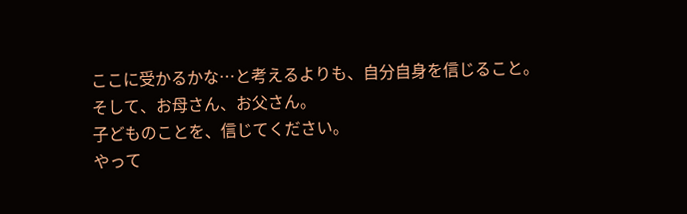ここに受かるかな…と考えるよりも、自分自身を信じること。
そして、お母さん、お父さん。
子どものことを、信じてください。
やって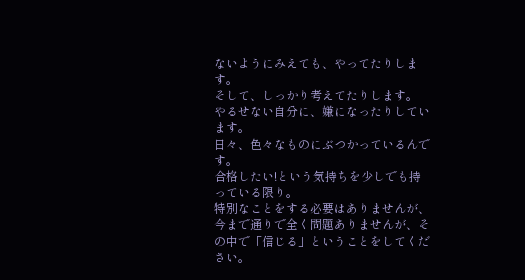ないようにみえても、やってたりします。
そして、しっかり考えてたりします。
やるせない自分に、嫌になったりしています。
日々、色々なものにぶつかっているんです。
合格したい!という気持ちを少しでも持っている限り。
特別なことをする必要はありませんが、今まで通りで全く問題ありませんが、その中で「信じる」ということをしてください。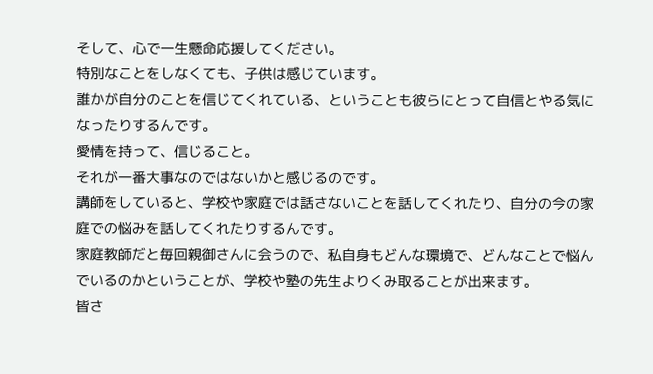そして、心で一生懸命応援してください。
特別なことをしなくても、子供は感じています。
誰かが自分のことを信じてくれている、ということも彼らにとって自信とやる気になったりするんです。
愛情を持って、信じること。
それが一番大事なのではないかと感じるのです。
講師をしていると、学校や家庭では話さないことを話してくれたり、自分の今の家庭での悩みを話してくれたりするんです。
家庭教師だと毎回親御さんに会うので、私自身もどんな環境で、どんなことで悩んでいるのかということが、学校や塾の先生よりくみ取ることが出来ます。
皆さ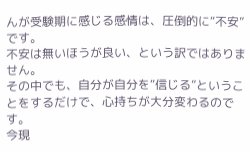んが受験期に感じる感情は、圧倒的に“不安”です。
不安は無いほうが良い、という訳ではありません。
その中でも、自分が自分を“信じる”ということをするだけで、心持ちが大分変わるのです。
今現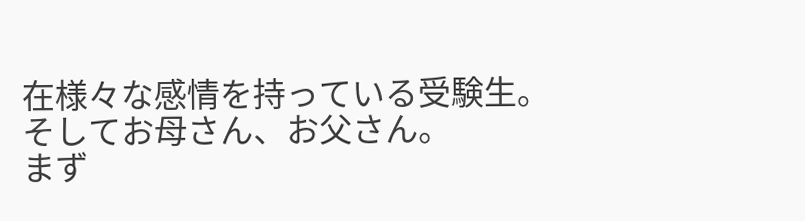在様々な感情を持っている受験生。
そしてお母さん、お父さん。
まず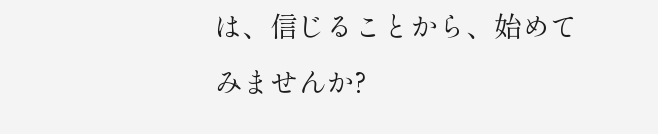は、信じることから、始めてみませんか?